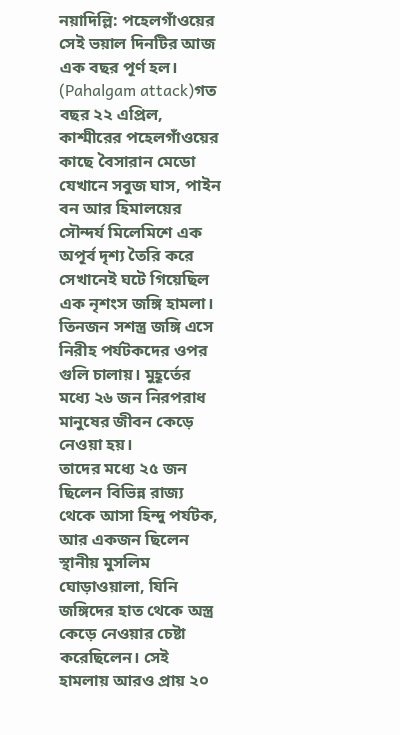নয়াদিল্লি: পহেলগাঁওয়ের সেই ভয়াল দিনটির আজ এক বছর পূর্ণ হল। (Pahalgam attack)গত বছর ২২ এপ্রিল, কাশ্মীরের পহেলগাঁওয়ের কাছে বৈসারান মেডো যেখানে সবুজ ঘাস, পাইন বন আর হিমালয়ের সৌন্দর্য মিলেমিশে এক অপূর্ব দৃশ্য তৈরি করে সেখানেই ঘটে গিয়েছিল এক নৃশংস জঙ্গি হামলা। তিনজন সশস্ত্র জঙ্গি এসে নিরীহ পর্যটকদের ওপর গুলি চালায়। মুহূর্তের মধ্যে ২৬ জন নিরপরাধ মানুষের জীবন কেড়ে নেওয়া হয়।
তাদের মধ্যে ২৫ জন ছিলেন বিভিন্ন রাজ্য থেকে আসা হিন্দু পর্যটক, আর একজন ছিলেন স্থানীয় মুসলিম ঘোড়াওয়ালা, যিনি জঙ্গিদের হাত থেকে অস্ত্র কেড়ে নেওয়ার চেষ্টা করেছিলেন। সেই হামলায় আরও প্রায় ২০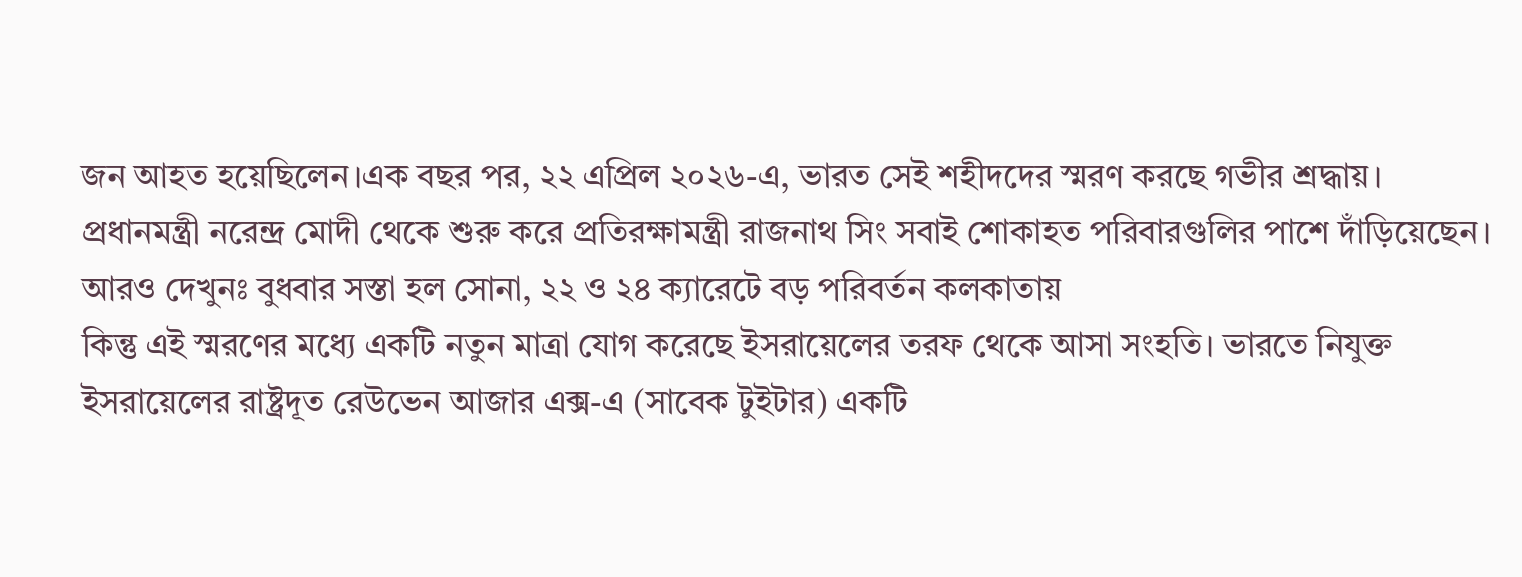জন আহত হয়েছিলেন।এক বছর পর, ২২ এপ্রিল ২০২৬-এ, ভারত সেই শহীদদের স্মরণ করছে গভীর শ্রদ্ধায়। প্রধানমন্ত্রী নরেন্দ্র মোদী থেকে শুরু করে প্রতিরক্ষামন্ত্রী রাজনাথ সিং সবাই শোকাহত পরিবারগুলির পাশে দাঁড়িয়েছেন।
আরও দেখুনঃ বুধবার সস্তা হল সোনা, ২২ ও ২৪ ক্যারেটে বড় পরিবর্তন কলকাতায়
কিন্তু এই স্মরণের মধ্যে একটি নতুন মাত্রা যোগ করেছে ইসরায়েলের তরফ থেকে আসা সংহতি। ভারতে নিযুক্ত ইসরায়েলের রাষ্ট্রদূত রেউভেন আজার এক্স-এ (সাবেক টুইটার) একটি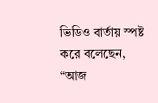ভিডিও বার্তায় স্পষ্ট করে বলেছেন, “আজ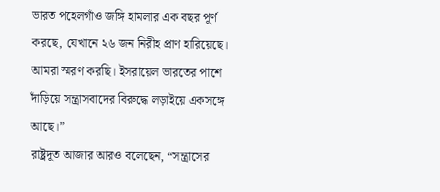ভারত পহেলগাঁও জঙ্গি হামলার এক বছর পূর্ণ করছে, যেখানে ২৬ জন নিরীহ প্রাণ হারিয়েছে। আমরা স্মরণ করছি। ইসরায়েল ভারতের পাশে দাঁড়িয়ে সন্ত্রাসবাদের বিরুদ্ধে লড়াইয়ে একসঙ্গে আছে।”
রাষ্ট্রদূত আজার আরও বলেছেন, “সন্ত্রাসের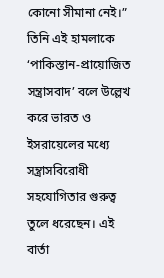কোনো সীমানা নেই।” তিনি এই হামলাকে ‘পাকিস্তান-প্রায়োজিত সন্ত্রাসবাদ’ বলে উল্লেখ করে ভারত ও ইসরায়েলের মধ্যে সন্ত্রাসবিরোধী সহযোগিতার গুরুত্ব তুলে ধরেছেন। এই বার্তা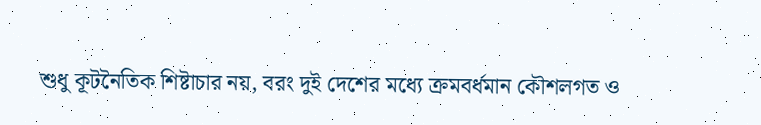শুধু কূটনৈতিক শিষ্টাচার নয়, বরং দুই দেশের মধ্যে ক্রমবর্ধমান কৌশলগত ও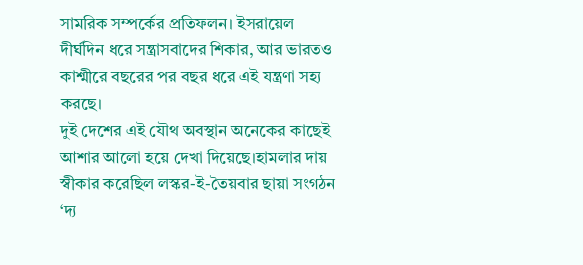সামরিক সম্পর্কের প্রতিফলন। ইসরায়েল দীর্ঘদিন ধরে সন্ত্রাসবাদের শিকার, আর ভারতও কাশ্মীরে বছরের পর বছর ধরে এই যন্ত্রণা সহ্য করছে।
দুই দেশের এই যৌথ অবস্থান অনেকের কাছেই আশার আলো হয়ে দেখা দিয়েছে।হামলার দায় স্বীকার করেছিল লস্কর-ই-তৈয়বার ছায়া সংগঠন ‘দ্য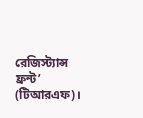রেজিস্ট্যান্স ফ্রন্ট’ (টিআরএফ)।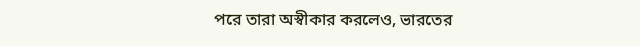পরে তারা অস্বীকার করলেও, ভারতের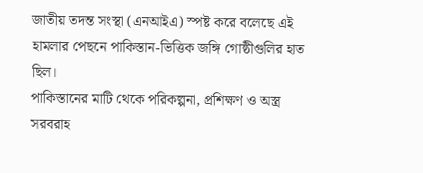জাতীয় তদন্ত সংস্থা (এনআইএ) স্পষ্ট করে বলেছে এই হামলার পেছনে পাকিস্তান-ভিত্তিক জঙ্গি গোষ্ঠীগুলির হাত ছিল।
পাকিস্তানের মাটি থেকে পরিকল্পনা, প্রশিক্ষণ ও অস্ত্র সরবরাহ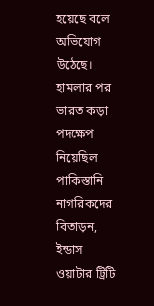হয়েছে বলে অভিযোগ উঠেছে। হামলার পর ভারত কড়া পদক্ষেপ নিয়েছিল পাকিস্তানি নাগরিকদের বিতাড়ন, ইন্ডাস ওয়াটার ট্রিটি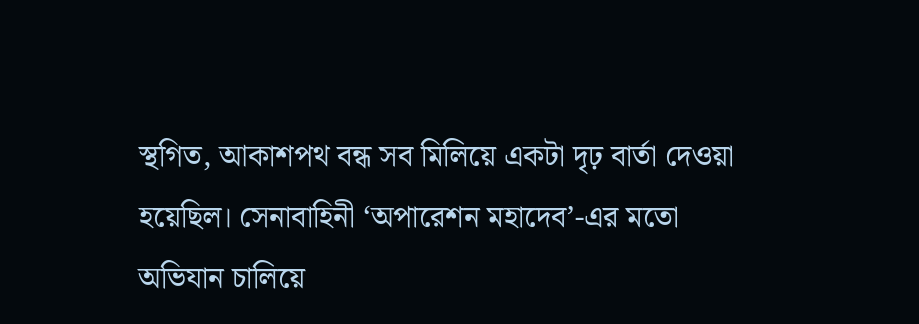স্থগিত, আকাশপথ বন্ধ সব মিলিয়ে একটা দৃঢ় বার্তা দেওয়া হয়েছিল। সেনাবাহিনী ‘অপারেশন মহাদেব’-এর মতো অভিযান চালিয়ে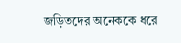জড়িতদের অনেককে ধরে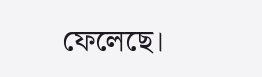ফেলেছে।